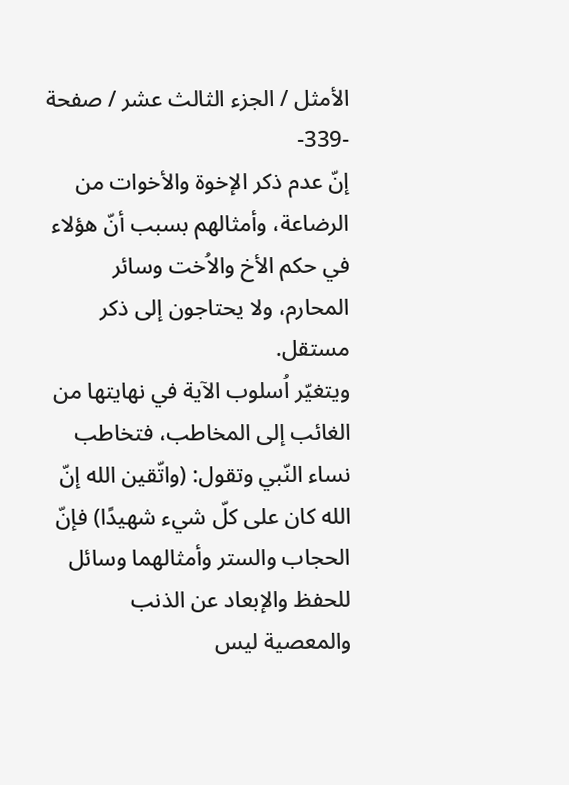الأمثل / الجزء الثالث عشر / صفحة -339-
إنّ عدم ذكر الإخوة والأخوات من الرضاعة، وأمثالهم بسبب أنّ هؤلاء في حكم الأخ والاُخت وسائر المحارم، ولا يحتاجون إلى ذكر مستقل.
ويتغيّر اُسلوب الآية في نهايتها من الغائب إلى المخاطب، فتخاطب نساء النّبي وتقول: (واتّقين الله إنّ الله كان على كلّ شيء شهيدًا) فإنّ الحجاب والستر وأمثالهما وسائل للحفظ والإبعاد عن الذنب والمعصية ليس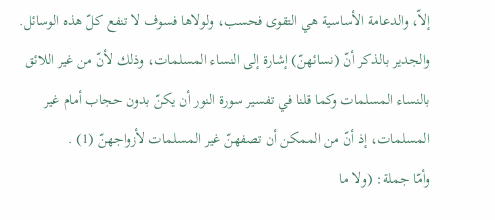إلاّ، والدعامة الأساسية هي التقوى فحسب، ولولاها فسوف لا تنفع كلّ هذه الوسائل.
والجدير بالذكر أنّ (نسائهنّ) إشارة إلى النساء المسلمات، وذلك لأنّ من غير اللائق بالنساء المسلمات وكما قلنا في تفسير سورة النور أن يكنّ بدون حجاب أمام غير المسلمات، إذ أنّ من الممكن أن تصفهنّ غير المسلمات لأزواجهنّ (1) .
وأمّا جملة: (ولا ما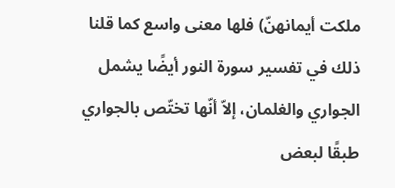ملكت أيمانهنّ) فلها معنى واسع كما قلنا ذلك في تفسير سورة النور أيضًا يشمل الجواري والغلمان، إلاّ أنّها تختّص بالجواري طبقًا لبعض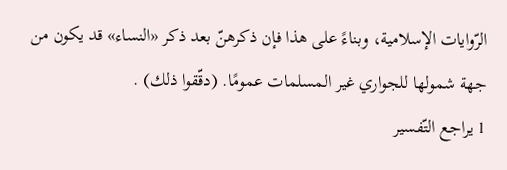الرّوايات الإسلامية، وبناءً على هذا فإن ذكرهنّ بعد ذكر «النساء» قد يكون من جهة شمولها للجواري غير المسلمات عمومًا. (دقّقوا ذلك) .
1 يراجع التّفسير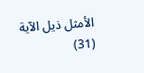الأمثل ذيل الآية (31)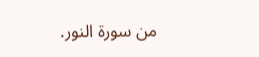من سورة النور.